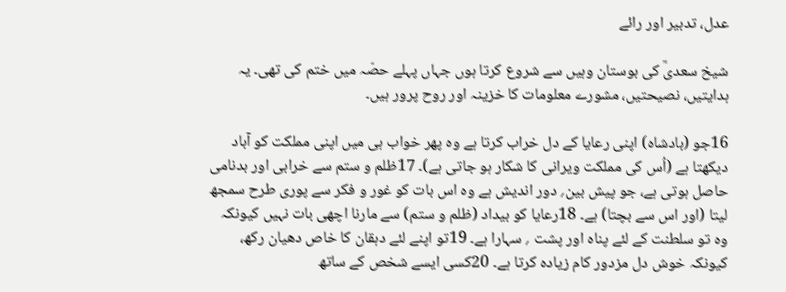عدل، تدبیر اور رائے

شیخ سعدیؒ کی بوستان وہیں سے شروع کرتا ہوں جہاں پہلے حصّہ میں ختم کی تھی۔ یہ ہدایتیں، نصیحتیں، مشورے معلومات کا خزینہ اور روح پرور ہیں۔

16جو (بادشاہ) اپنی رعایا کے دل خراب کرتا ہے وہ پھر خواب ہی میں اپنی مملکت کو آباد دیکھتا ہے (اُس کی مملکت ویرانی کا شکار ہو جاتی ہے)۔ 17ظلم و ستم سے خرابی اور بدنامی حاصل ہوتی ہے، جو پیش بین؍ دور اندیش ہے وہ اس بات کو غور و فکر سے پوری طرح سمجھ لیتا (اور اس سے بچتا) ہے۔ 18رعایا کو بیداد (ظلم و ستم) سے مارنا اچھی بات نہیں کیونکہ وہ تو سلطنت کے لئے پناہ اور پشت ؍ سہارا ہے۔ 19تو اپنے لئے دہقان کا خاص دھیان رکھ، کیونکہ خوش دل مزدور کام زیادہ کرتا ہے۔ 20کسی ایسے شخص کے ساتھ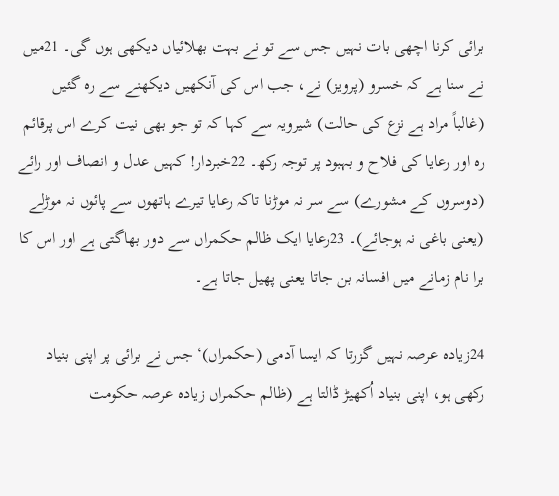برائی کرنا اچھی بات نہیں جس سے تو نے بہت بھلائیاں دیکھی ہوں گی۔ 21میں نے سنا ہے کہ خسرو (پرویز) نے، جب اس کی آنکھیں دیکھنے سے رہ گئیں (غالباً مراد ہے نزع کی حالت) شیرویہ سے کہا کہ تو جو بھی نیت کرے اس پرقائم رہ اور رعایا کی فلاح و بہبود پر توجہ رکھ۔ 22خبردار! کہیں عدل و انصاف اور رائے (دوسروں کے مشورے) سے سر نہ موڑنا تاکہ رعایا تیرے ہاتھوں سے پائوں نہ موڑلے (یعنی باغی نہ ہوجائے)۔ 23رعایا ایک ظالم حکمراں سے دور بھاگتی ہے اور اس کا برا نام زمانے میں افسانہ بن جاتا یعنی پھیل جاتا ہے۔

24زیادہ عرصہ نہیں گزرتا کہ ایسا آدمی (حکمراں)‘ جس نے برائی پر اپنی بنیاد رکھی ہو، اپنی بنیاد اُکھیڑ ڈالتا ہے (ظالم حکمراں زیادہ عرصہ حکومت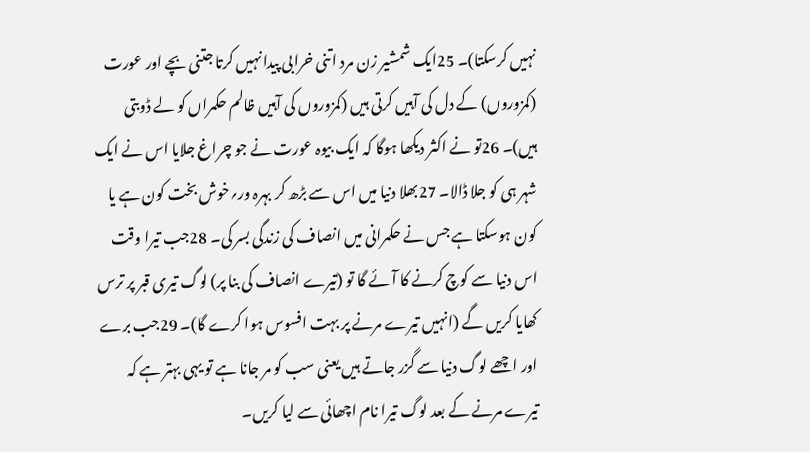نہیں کرسکتا)۔ 25ایک شمشیر زن مرد اتنی خرابی پیدا نہیں کرتا جتنی بچے اور عورت (کمزوروں) کے دل کی آہیں کرتی ہیں (کمزوروں کی آہیں ظالم حکمراں کو لے ڈوبتی ہیں)۔ 26تو نے اکثر دیکھا ہوگا کہ ایک بیوہ عورت نے جو چراغ جلایا اس نے ایک شہر ہی کو جلا ڈالا۔ 27بھلا دنیا میں اس سے بڑھ کر بہرہ ور؍خوش بخت کون ہے یا کون ہوسکتا ہے جس نے حکمرانی میں انصاف کی زندگی بسر کی۔ 28جب تیرا وقت اس دنیا سے کوچ کرنے کا آئے گا تو (تیرے انصاف کی بنا پر) لوگ تیری قبر پر ترس کھایا کریں گے (انہیں تیرے مرنے پر بہت افسوس ہوا کرے گا)۔ 29جب برے اور اچھے لوگ دنیا سے گزر جاتے ہیں یعنی سب کو مر جانا ہے تو یہی بہتر ہے کہ تیرے مرنے کے بعد لوگ تیرا نام اچھائی سے لیا کریں۔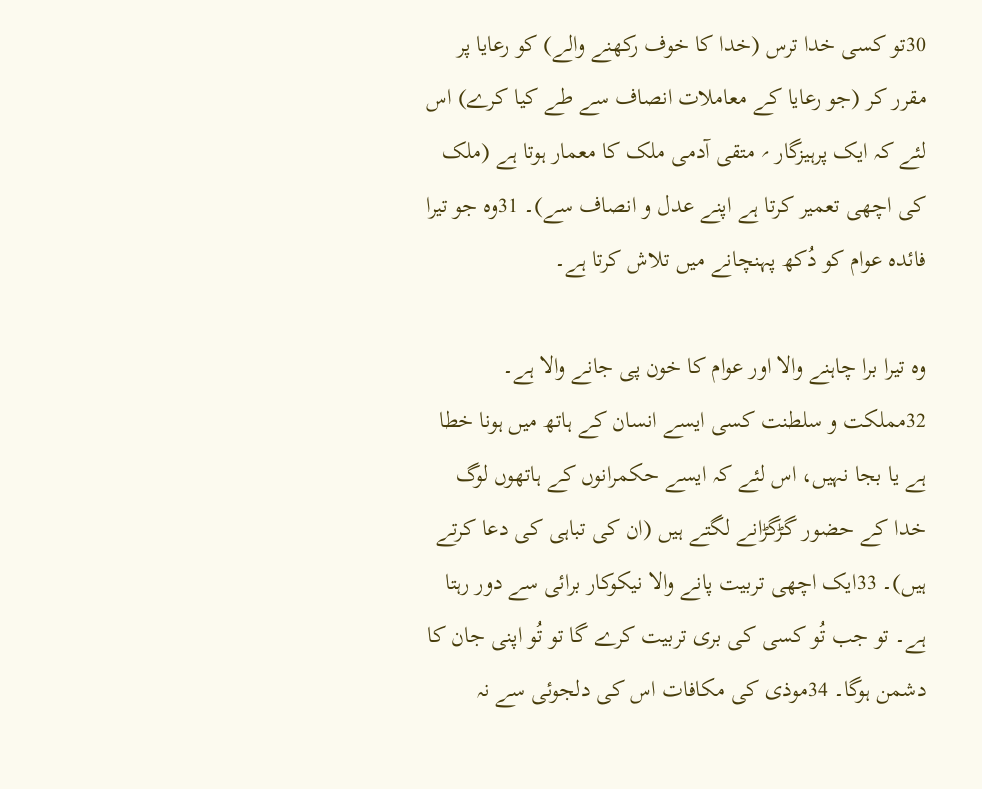30تو کسی خدا ترس (خدا کا خوف رکھنے والے) کو رعایا پر مقرر کر (جو رعایا کے معاملات انصاف سے طے کیا کرے) اس لئے کہ ایک پرہیزگار ؍ متقی آدمی ملک کا معمار ہوتا ہے (ملک کی اچھی تعمیر کرتا ہے اپنے عدل و انصاف سے)۔ 31وہ جو تیرا فائدہ عوام کو دُکھ پہنچانے میں تلاش کرتا ہے۔

وہ تیرا برا چاہنے والا اور عوام کا خون پی جانے والا ہے۔ 32مملکت و سلطنت کسی ایسے انسان کے ہاتھ میں ہونا خطا ہے یا بجا نہیں، اس لئے کہ ایسے حکمرانوں کے ہاتھوں لوگ خدا کے حضور گڑگڑانے لگتے ہیں (ان کی تباہی کی دعا کرتے ہیں)۔ 33ایک اچھی تربیت پانے والا نیکوکار برائی سے دور رہتا ہے۔ تو جب تُو کسی کی بری تربیت کرے گا تو تُو اپنی جان کا دشمن ہوگا۔ 34موذی کی مکافات اس کی دلجوئی سے نہ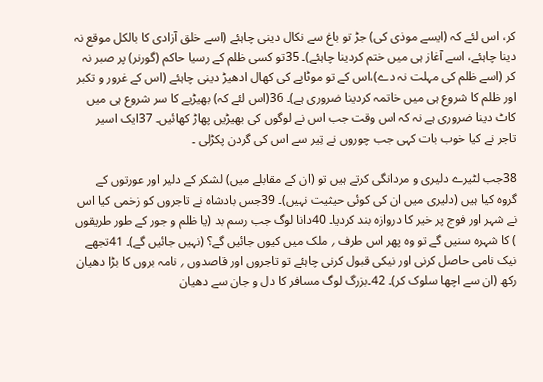کر، اس لئے کہ (ایسے موذی کی) جڑ تو باغ سے نکال دینی چاہئے (اسے خلق آزادی کا بالکل موقع نہ دینا چاہئے، اسے آغاز ہی میں ختم کردینا چاہئے)۔ 35تو کسی ظلم کے رسیا حاکم (گورنر) پر صبر نہ کر (اسے ظلم کی مہلت نہ دے)،اس کے تو موٹاپے کی کھال ادھیڑ دینی چاہئے (اس کے غرور و تکبر اور ظلم کا شروع ہی میں خاتمہ کردینا ضروری ہے)۔ 36(اس لئے کہ) بھیڑیے کا سر شروع ہی میں کاٹ دینا ضروری ہے نہ کہ اس وقت جب اس نے لوگوں کی بھیڑیں پھاڑ کھائیں۔ 37ایک اسیر تاجر نے کیا خوب بات کہی جب چوروں نے تِیر سے اس کی گردن پکڑلی ۔

38جب لٹیرے دلیری و مردانگی کرتے ہیں تو (ان کے مقابلے میں) لشکر کے دلیر اور عورتوں کے گروہ کیا ہیں (دلیری میں ان کی کوئی حیثیت نہیں)۔ 39جس بادشاہ نے تاجروں کو زخمی کیا اس نے شہر اور فوج پر خیر کا دروازہ بند کردیا۔ 40دانا لوگ جب رسم بد (یا ظلم و جور کے طور طریقوں ) کا شہرہ سنیں گے تو وہ پھر اس طرف ؍ ملک میں کیوں جائیں گے؟ (نہیں جائیں گے)۔ 41تجھے نیک نامی حاصل کرنی اور نیکی قبول کرنی چاہئے تو تاجروں اور قاصدوں ؍ نامہ بروں کا بڑا دھیان رکھ (ان سے اچھا سلوک کر)۔ 42۔بزرگ لوگ مسافر کا دل و جان سے دھیان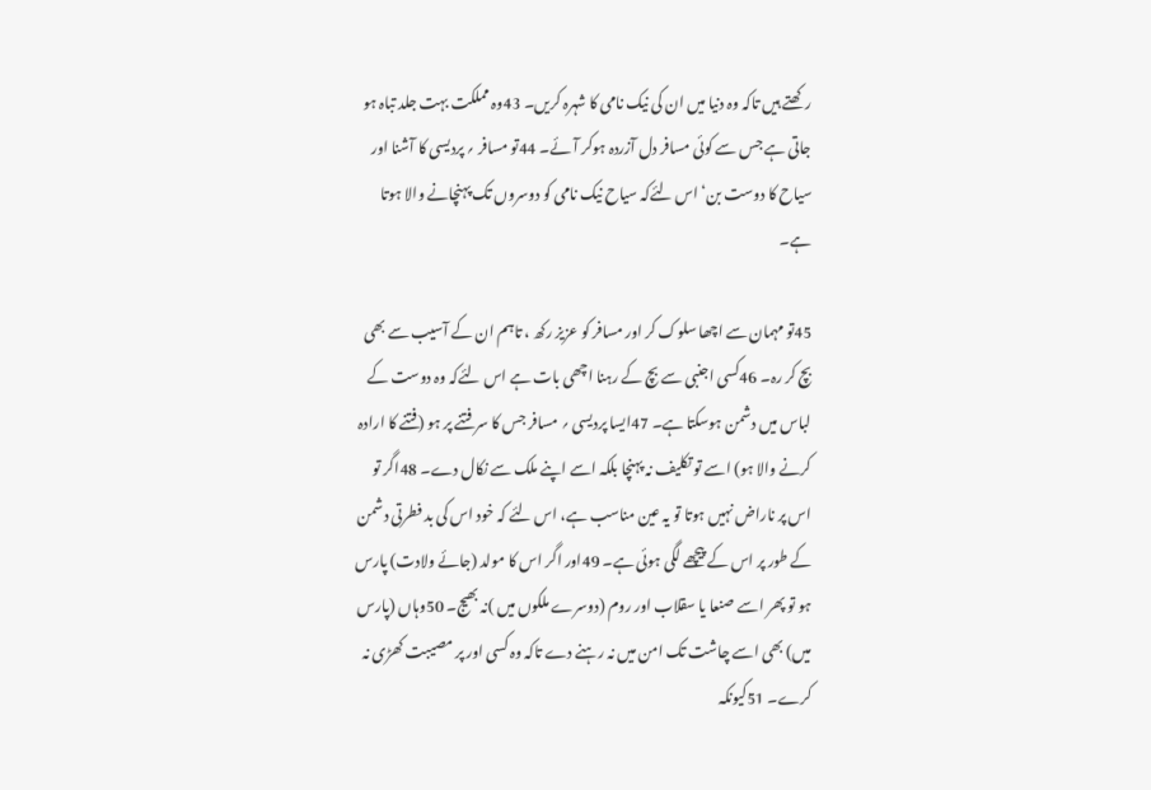رکھتے ہیں تاکہ وہ دنیا میں ان کی نیک نامی کا شہرہ کریں۔ 43وہ مملکت بہت جلد تباہ ہو جاتی ہے جس سے کوئی مسافر دل آزردہ ہوکر آئے۔ 44تو مسافر ؍ پردیسی کا آشنا اور سیاح کا دوست بن‘ اس لئےکہ سیاح نیک نامی کو دوسروں تک پہنچانے والا ہوتا ہے۔

45تو مہمان سے اچھا سلوک کر اور مسافر کو عزیز رکھ ، تاہم ان کے آسیب سے بھی بچ کر رہ۔ 46کسی اجنبی سے بچ کے رہنا اچھی بات ہے اس لئےکہ وہ دوست کے لباس میں دشمن ہوسکتا ہے۔ 47ایسا پردیسی ؍ مسافر جس کا سر فتنے پر ہو (فتنے کا ارادہ کرنے والا ہو) اسے تو تکلیف نہ پہنچا بلکہ اسے اپنے ملک سے نکال دے۔ 48اگر تو اس پر ناراض نہیں ہوتا تو یہ عین مناسب ہے، اس لئے کہ خود اس کی بد فطرتی دشمن کے طور پر اس کے پیچھے لگی ہوئی ہے۔ 49اور اگر اس کا مولد (جائے ولادت) پارس ہو تو پھر اسے صنعا یا سقلاب اور روم (دوسرے ملکوں میں )نہ بھیج۔ 50وہاں (پارس میں) بھی اسے چاشت تک امن میں نہ رہنے دے تاکہ وہ کسی اور پر مصیبت کھڑی نہ کرے۔ 51کیونکہ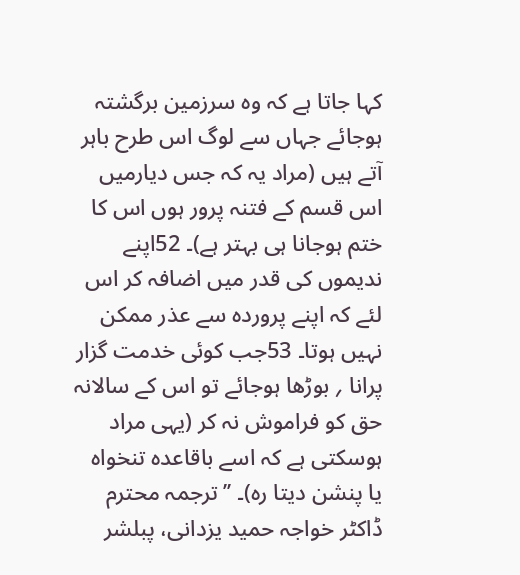کہا جاتا ہے کہ وہ سرزمین برگشتہ ہوجائے جہاں سے لوگ اس طرح باہر آتے ہیں (مراد یہ کہ جس دیارمیں اس قسم کے فتنہ پرور ہوں اس کا ختم ہوجانا ہی بہتر ہے)۔ 52اپنے ندیموں کی قدر میں اضافہ کر اس لئے کہ اپنے پروردہ سے عذر ممکن نہیں ہوتا۔ 53جب کوئی خدمت گزار پرانا ؍ بوڑھا ہوجائے تو اس کے سالانہ حق کو فراموش نہ کر (یہی مراد ہوسکتی ہے کہ اسے باقاعدہ تنخواہ یا پنشن دیتا رہ)۔ ’’ترجمہ محترم ڈاکٹر خواجہ حمید یزدانی، پبلشر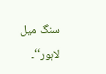سنگ میل لاہور‘‘۔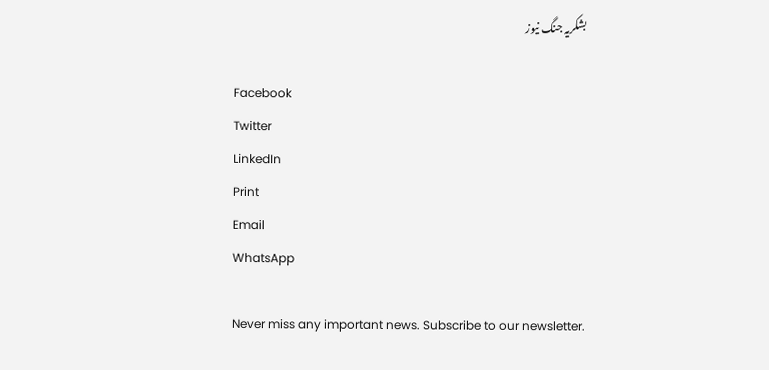بشکریہ جنگ نیوز

Facebook
Twitter
LinkedIn
Print
Email
WhatsApp

Never miss any important news. Subscribe to our newsletter.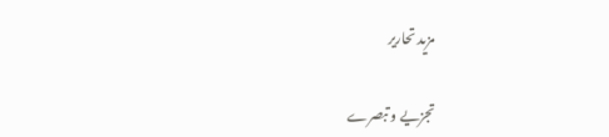مزید تحاریر

تجزیے و تبصرے